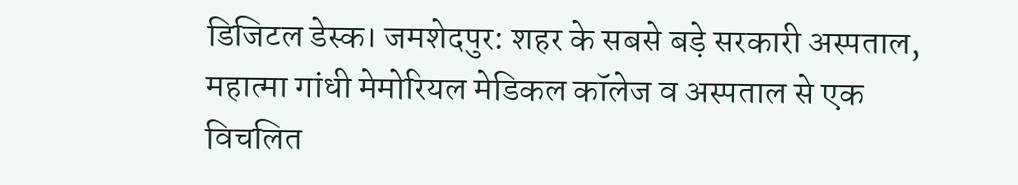डिजिटल डेस्क। जमशेदपुर: शहर के सबसे बड़े सरकारी अस्पताल, महात्मा गांधी मेमोरियल मेडिकल कॉलेज व अस्पताल से एक विचलित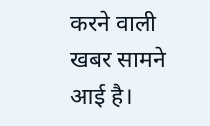करने वाली खबर सामने आई है।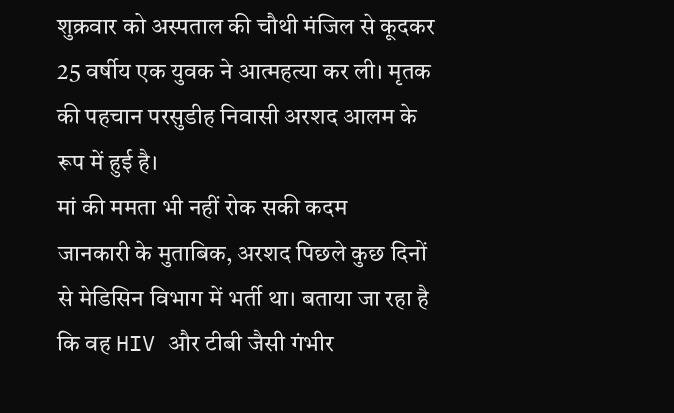शुक्रवार को अस्पताल की चौथी मंजिल से कूदकर 25 वर्षीय एक युवक ने आत्महत्या कर ली। मृतक की पहचान परसुडीह निवासी अरशद आलम के रूप में हुई है।
मां की ममता भी नहीं रोक सकी कदम
जानकारी के मुताबिक, अरशद पिछले कुछ दिनों से मेडिसिन विभाग में भर्ती था। बताया जा रहा है कि वह HIV और टीबी जैसी गंभीर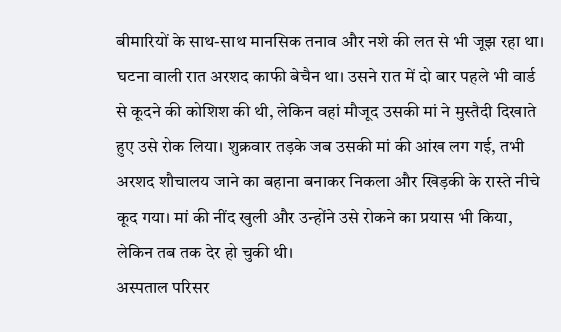बीमारियों के साथ-साथ मानसिक तनाव और नशे की लत से भी जूझ रहा था।
घटना वाली रात अरशद काफी बेचैन था। उसने रात में दो बार पहले भी वार्ड से कूदने की कोशिश की थी, लेकिन वहां मौजूद उसकी मां ने मुस्तैदी दिखाते हुए उसे रोक लिया। शुक्रवार तड़के जब उसकी मां की आंख लग गई, तभी अरशद शौचालय जाने का बहाना बनाकर निकला और खिड़की के रास्ते नीचे कूद गया। मां की नींद खुली और उन्होंने उसे रोकने का प्रयास भी किया, लेकिन तब तक देर हो चुकी थी।
अस्पताल परिसर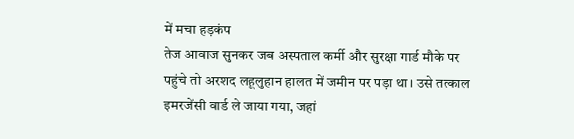में मचा हड़कंप
तेज आवाज सुनकर जब अस्पताल कर्मी और सुरक्षा गार्ड मौके पर पहुंचे तो अरशद लहूलुहान हालत में जमीन पर पड़ा था। उसे तत्काल इमरजेंसी वार्ड ले जाया गया, जहां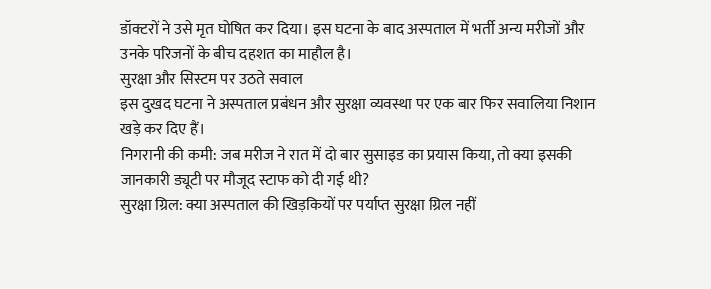डॉक्टरों ने उसे मृत घोषित कर दिया। इस घटना के बाद अस्पताल में भर्ती अन्य मरीजों और उनके परिजनों के बीच दहशत का माहौल है।
सुरक्षा और सिस्टम पर उठते सवाल
इस दुखद घटना ने अस्पताल प्रबंधन और सुरक्षा व्यवस्था पर एक बार फिर सवालिया निशान खड़े कर दिए हैं।
निगरानी की कमी: जब मरीज ने रात में दो बार सुसाइड का प्रयास किया, तो क्या इसकी जानकारी ड्यूटी पर मौजूद स्टाफ को दी गई थी?
सुरक्षा ग्रिल: क्या अस्पताल की खिड़कियों पर पर्याप्त सुरक्षा ग्रिल नहीं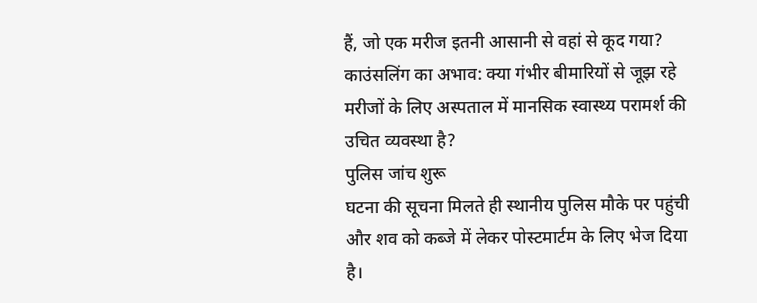हैं, जो एक मरीज इतनी आसानी से वहां से कूद गया?
काउंसलिंग का अभाव: क्या गंभीर बीमारियों से जूझ रहे मरीजों के लिए अस्पताल में मानसिक स्वास्थ्य परामर्श की उचित व्यवस्था है?
पुलिस जांच शुरू
घटना की सूचना मिलते ही स्थानीय पुलिस मौके पर पहुंची और शव को कब्जे में लेकर पोस्टमार्टम के लिए भेज दिया है।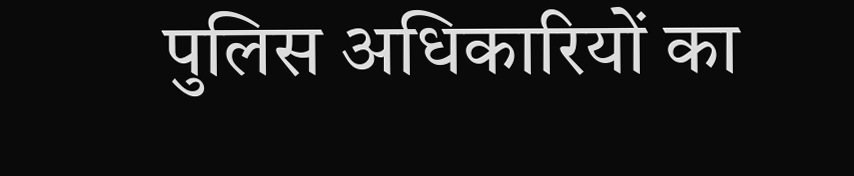पुलिस अधिकारियों का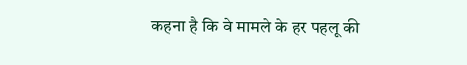कहना है कि वे मामले के हर पहलू की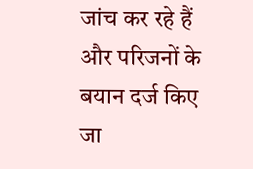जांच कर रहे हैं और परिजनों के बयान दर्ज किए जा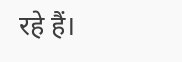रहे हैं।